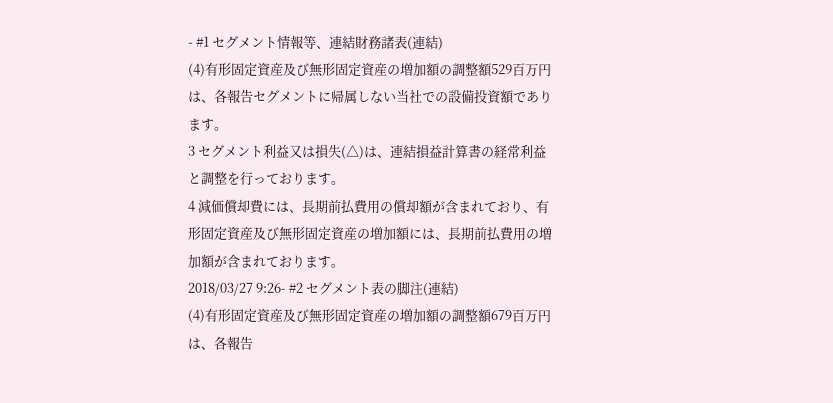- #1 セグメント情報等、連結財務諸表(連結)
(4)有形固定資産及び無形固定資産の増加額の調整額529百万円は、各報告セグメントに帰属しない当社での設備投資額であります。
3 セグメント利益又は損失(△)は、連結損益計算書の経常利益と調整を行っております。
4 減価償却費には、長期前払費用の償却額が含まれており、有形固定資産及び無形固定資産の増加額には、長期前払費用の増加額が含まれております。
2018/03/27 9:26- #2 セグメント表の脚注(連結)
(4)有形固定資産及び無形固定資産の増加額の調整額679百万円は、各報告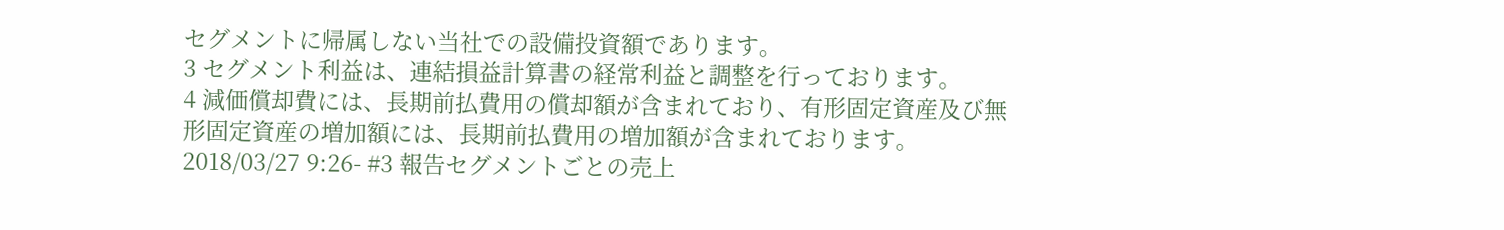セグメントに帰属しない当社での設備投資額であります。
3 セグメント利益は、連結損益計算書の経常利益と調整を行っております。
4 減価償却費には、長期前払費用の償却額が含まれており、有形固定資産及び無形固定資産の増加額には、長期前払費用の増加額が含まれております。
2018/03/27 9:26- #3 報告セグメントごとの売上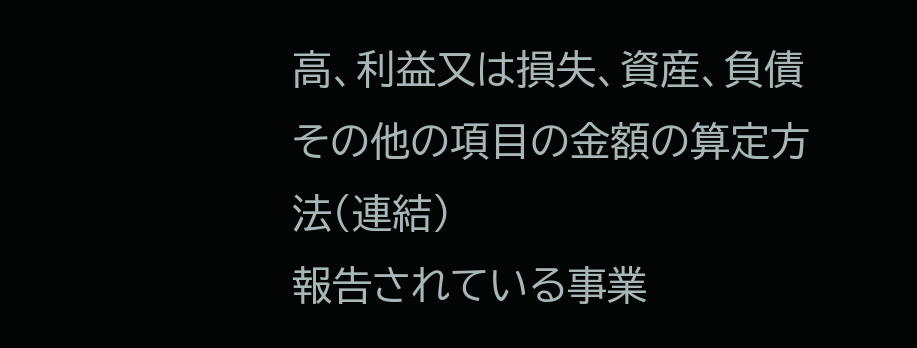高、利益又は損失、資産、負債その他の項目の金額の算定方法(連結)
報告されている事業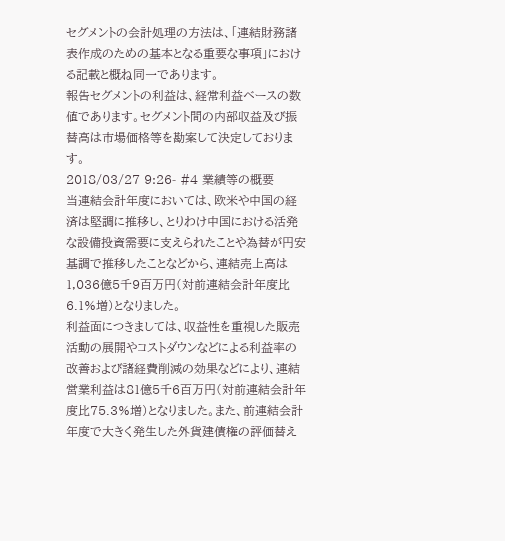セグメントの会計処理の方法は、「連結財務諸表作成のための基本となる重要な事項」における記載と概ね同一であります。
報告セグメントの利益は、経常利益ベースの数値であります。セグメント間の内部収益及び振替高は市場価格等を勘案して決定しております。
2018/03/27 9:26- #4 業績等の概要
当連結会計年度においては、欧米や中国の経済は堅調に推移し、とりわけ中国における活発な設備投資需要に支えられたことや為替が円安基調で推移したことなどから、連結売上高は1,036億5千9百万円(対前連結会計年度比6.1%増)となりました。
利益面につきましては、収益性を重視した販売活動の展開やコストダウンなどによる利益率の改善および諸経費削減の効果などにより、連結営業利益は81億5千6百万円(対前連結会計年度比75.3%増)となりました。また、前連結会計年度で大きく発生した外貨建債権の評価替え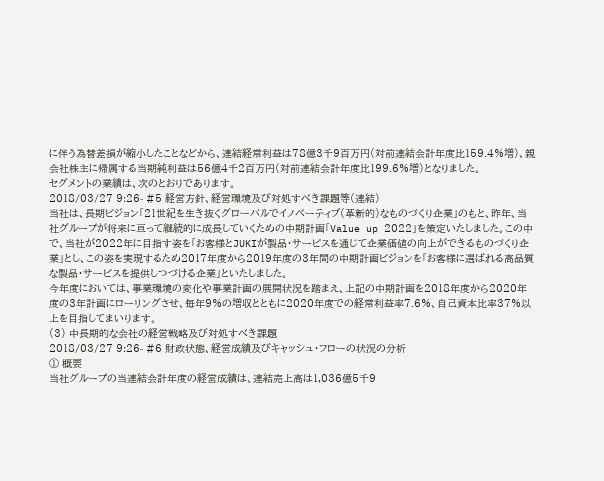に伴う為替差損が縮小したことなどから、連結経常利益は78億3千9百万円(対前連結会計年度比159.4%増)、親会社株主に帰属する当期純利益は56億4千2百万円(対前連結会計年度比199.6%増)となりました。
セグメントの業績は、次のとおりであります。
2018/03/27 9:26- #5 経営方針、経営環境及び対処すべき課題等(連結)
当社は、長期ビジョン「21世紀を生き抜くグローバルでイノベーティブ(革新的)なものづくり企業」のもと、昨年、当社グループが将来に亘って継続的に成長していくための中期計画「Value up 2022」を策定いたしました。この中で、当社が2022年に目指す姿を「お客様とJUKIが製品・サービスを通じて企業価値の向上ができるものづくり企業」とし、この姿を実現するため2017年度から2019年度の3年間の中期計画ビジョンを「お客様に選ばれる高品質な製品・サービスを提供しつづける企業」といたしました。
今年度においては、事業環境の変化や事業計画の展開状況を踏まえ、上記の中期計画を2018年度から2020年度の3年計画にローリングさせ、毎年9%の増収とともに2020年度での経常利益率7.6%、自己資本比率37%以上を目指してまいります。
(3) 中長期的な会社の経営戦略及び対処すべき課題
2018/03/27 9:26- #6 財政状態、経営成績及びキャッシュ・フローの状況の分析
① 概要
当社グループの当連結会計年度の経営成績は、連結売上高は1,036億5千9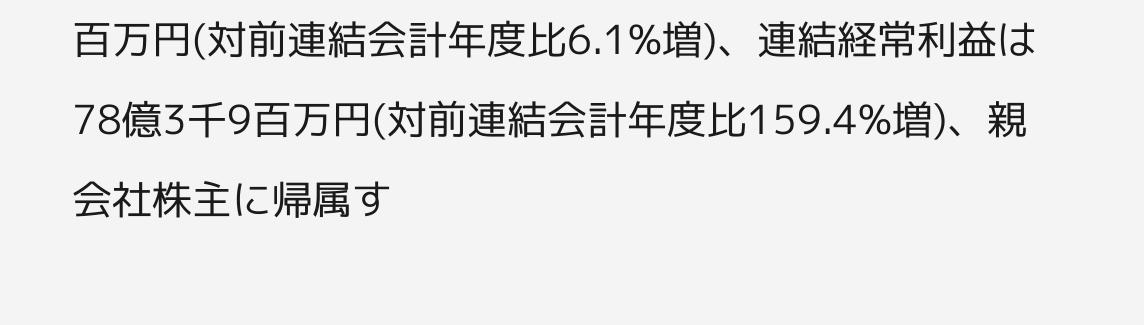百万円(対前連結会計年度比6.1%増)、連結経常利益は78億3千9百万円(対前連結会計年度比159.4%増)、親会社株主に帰属す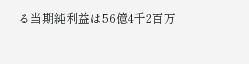る当期純利益は56億4千2百万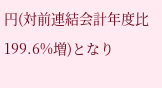円(対前連結会計年度比199.6%増)となり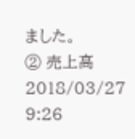ました。
② 売上高
2018/03/27 9:26